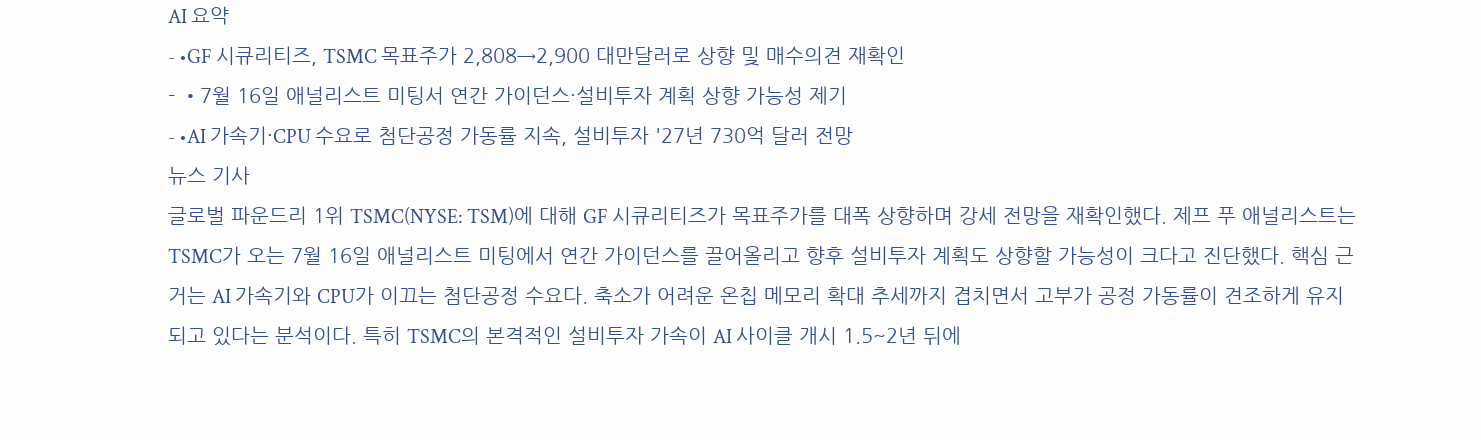AI 요약
- •GF 시큐리티즈, TSMC 목표주가 2,808→2,900 대만달러로 상향 및 매수의견 재확인
- •7월 16일 애널리스트 미팅서 연간 가이던스·설비투자 계획 상향 가능성 제기
- •AI 가속기·CPU 수요로 첨단공정 가동률 지속, 설비투자 '27년 730억 달러 전망
뉴스 기사
글로벌 파운드리 1위 TSMC(NYSE: TSM)에 대해 GF 시큐리티즈가 목표주가를 대폭 상향하며 강세 전망을 재확인했다. 제프 푸 애널리스트는 TSMC가 오는 7월 16일 애널리스트 미팅에서 연간 가이던스를 끌어올리고 향후 설비투자 계획도 상향할 가능성이 크다고 진단했다. 핵심 근거는 AI 가속기와 CPU가 이끄는 첨단공정 수요다. 축소가 어려운 온칩 메모리 확대 추세까지 겹치면서 고부가 공정 가동률이 견조하게 유지되고 있다는 분석이다. 특히 TSMC의 본격적인 설비투자 가속이 AI 사이클 개시 1.5~2년 뒤에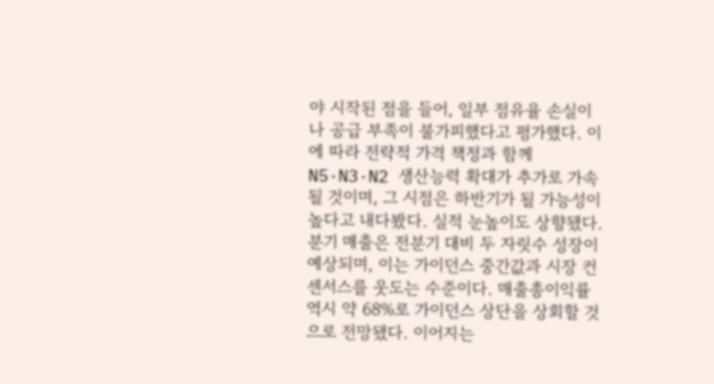야 시작된 점을 들어, 일부 점유율 손실이나 공급 부족이 불가피했다고 평가했다. 이에 따라 전략적 가격 책정과 함께 N5·N3·N2 생산능력 확대가 추가로 가속될 것이며, 그 시점은 하반기가 될 가능성이 높다고 내다봤다. 실적 눈높이도 상향됐다. 분기 매출은 전분기 대비 두 자릿수 성장이 예상되며, 이는 가이던스 중간값과 시장 컨센서스를 웃도는 수준이다. 매출총이익률 역시 약 68%로 가이던스 상단을 상회할 것으로 전망됐다. 이어지는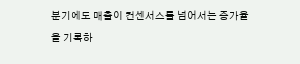분기에도 매출이 컨센서스를 넘어서는 증가율을 기록하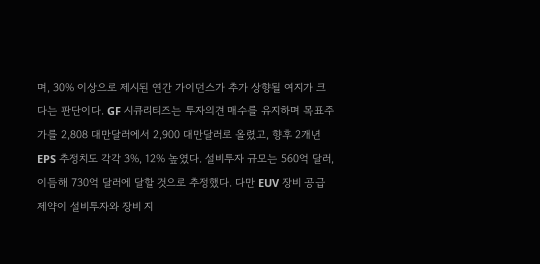며, 30% 이상으로 제시된 연간 가이던스가 추가 상향될 여지가 크다는 판단이다. GF 시큐리티즈는 투자의견 매수를 유지하며 목표주가를 2,808 대만달러에서 2,900 대만달러로 올렸고, 향후 2개년 EPS 추정치도 각각 3%, 12% 높였다. 설비투자 규모는 560억 달러, 이듬해 730억 달러에 달할 것으로 추정했다. 다만 EUV 장비 공급 제약이 설비투자와 장비 지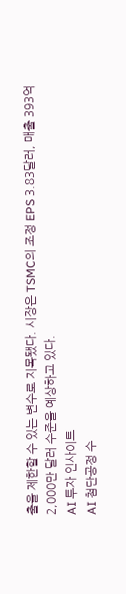출을 제한할 수 있는 변수로 지목됐다. 시장은 TSMC의 조정 EPS 3.83달러, 매출 393억 2,000만 달러 수준을 예상하고 있다.
AI 투자 인사이트
AI 첨단공정 수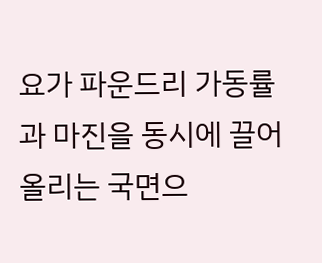요가 파운드리 가동률과 마진을 동시에 끌어올리는 국면으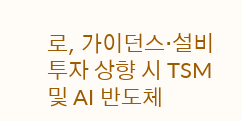로, 가이던스·설비투자 상향 시 TSM 및 AI 반도체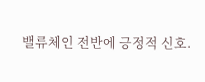밸류체인 전반에 긍정적 신호.